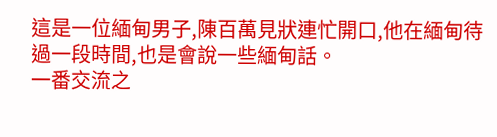這是一位緬甸男子,陳百萬見狀連忙開口,他在緬甸待過一段時間,也是會說一些緬甸話。
一番交流之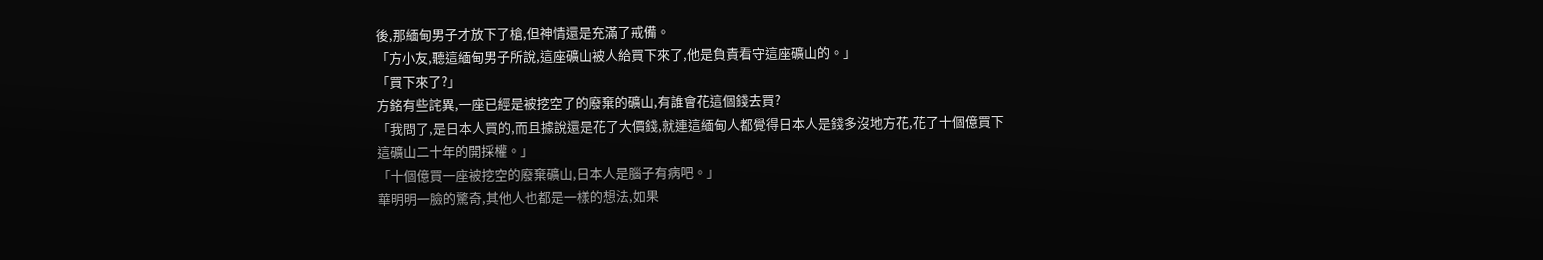後,那緬甸男子才放下了槍,但神情還是充滿了戒備。
「方小友,聽這緬甸男子所說,這座礦山被人給買下來了,他是負責看守這座礦山的。」
「買下來了?」
方銘有些詫異,一座已經是被挖空了的廢棄的礦山,有誰會花這個錢去買?
「我問了,是日本人買的,而且據說還是花了大價錢,就連這緬甸人都覺得日本人是錢多沒地方花,花了十個億買下這礦山二十年的開採權。」
「十個億買一座被挖空的廢棄礦山,日本人是腦子有病吧。」
華明明一臉的驚奇,其他人也都是一樣的想法,如果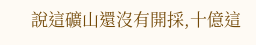說這礦山還沒有開採,十億這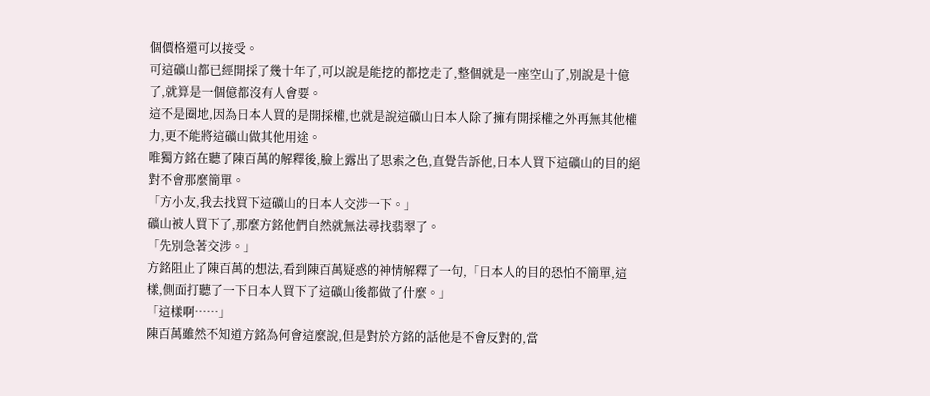個價格還可以接受。
可這礦山都已經開採了幾十年了,可以說是能挖的都挖走了,整個就是一座空山了,別說是十億了,就算是一個億都沒有人會要。
這不是圈地,因為日本人買的是開採權,也就是說這礦山日本人除了擁有開採權之外再無其他權力,更不能將這礦山做其他用途。
唯獨方銘在聽了陳百萬的解釋後,臉上露出了思索之色,直覺告訴他,日本人買下這礦山的目的絕對不會那麼簡單。
「方小友,我去找買下這礦山的日本人交涉一下。」
礦山被人買下了,那麼方銘他們自然就無法尋找翡翠了。
「先別急著交涉。」
方銘阻止了陳百萬的想法,看到陳百萬疑惑的神情解釋了一句,「日本人的目的恐怕不簡單,這樣,側面打聽了一下日本人買下了這礦山後都做了什麼。」
「這樣啊……」
陳百萬雖然不知道方銘為何會這麼說,但是對於方銘的話他是不會反對的,當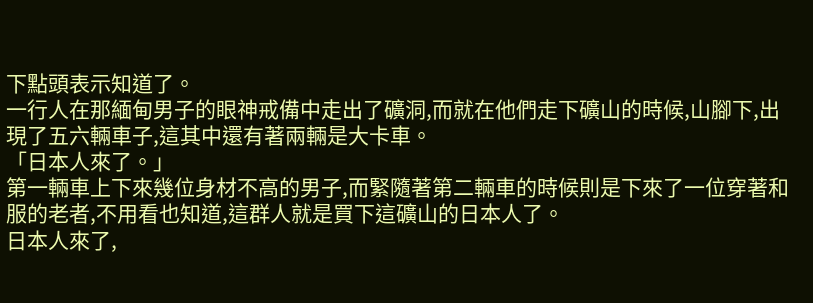下點頭表示知道了。
一行人在那緬甸男子的眼神戒備中走出了礦洞,而就在他們走下礦山的時候,山腳下,出現了五六輛車子,這其中還有著兩輛是大卡車。
「日本人來了。」
第一輛車上下來幾位身材不高的男子,而緊隨著第二輛車的時候則是下來了一位穿著和服的老者,不用看也知道,這群人就是買下這礦山的日本人了。
日本人來了,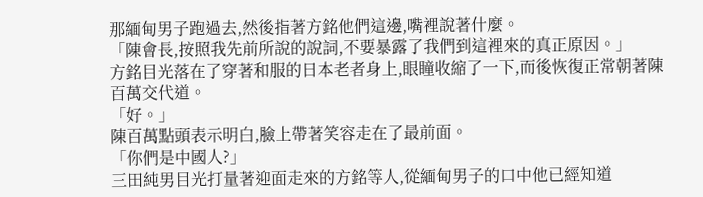那緬甸男子跑過去,然後指著方銘他們這邊,嘴裡說著什麼。
「陳會長,按照我先前所說的說詞,不要暴露了我們到這裡來的真正原因。」
方銘目光落在了穿著和服的日本老者身上,眼瞳收縮了一下,而後恢復正常朝著陳百萬交代道。
「好。」
陳百萬點頭表示明白,臉上帶著笑容走在了最前面。
「你們是中國人?」
三田純男目光打量著迎面走來的方銘等人,從緬甸男子的口中他已經知道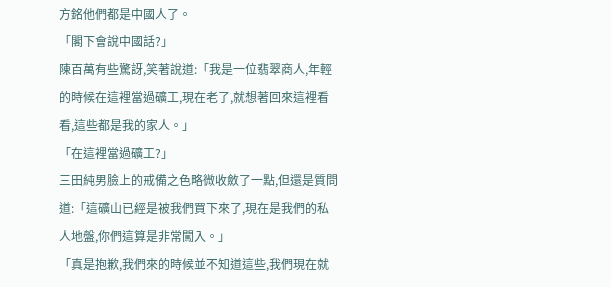方銘他們都是中國人了。
「閣下會說中國話?」
陳百萬有些驚訝,笑著說道:「我是一位翡翠商人,年輕的時候在這裡當過礦工,現在老了,就想著回來這裡看看,這些都是我的家人。」
「在這裡當過礦工?」
三田純男臉上的戒備之色略微收斂了一點,但還是質問道:「這礦山已經是被我們買下來了,現在是我們的私人地盤,你們這算是非常闖入。」
「真是抱歉,我們來的時候並不知道這些,我們現在就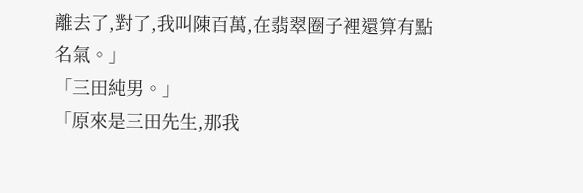離去了,對了,我叫陳百萬,在翡翠圈子裡還算有點名氣。」
「三田純男。」
「原來是三田先生,那我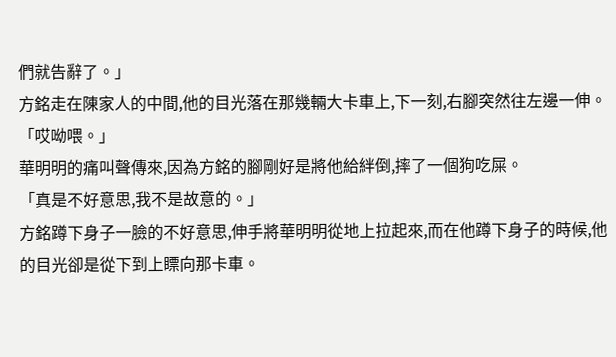們就告辭了。」
方銘走在陳家人的中間,他的目光落在那幾輛大卡車上,下一刻,右腳突然往左邊一伸。
「哎呦喂。」
華明明的痛叫聲傳來,因為方銘的腳剛好是將他給絆倒,摔了一個狗吃屎。
「真是不好意思,我不是故意的。」
方銘蹲下身子一臉的不好意思,伸手將華明明從地上拉起來,而在他蹲下身子的時候,他的目光卻是從下到上瞟向那卡車。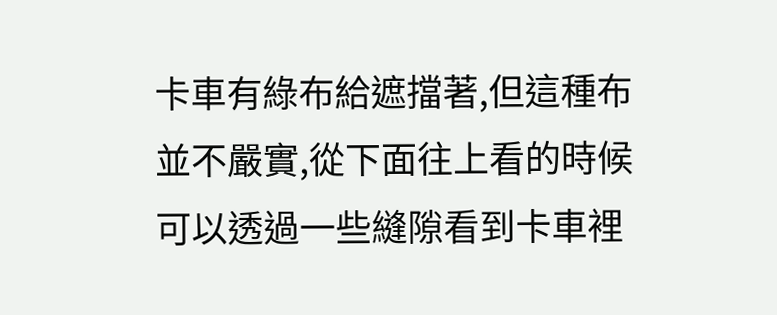卡車有綠布給遮擋著,但這種布並不嚴實,從下面往上看的時候可以透過一些縫隙看到卡車裡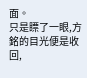面。
只是瞟了一眼,方銘的目光便是收回,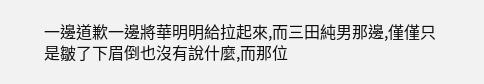一邊道歉一邊將華明明給拉起來,而三田純男那邊,僅僅只是皺了下眉倒也沒有說什麼,而那位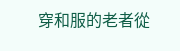穿和服的老者從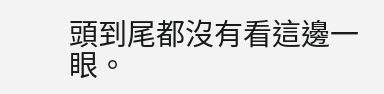頭到尾都沒有看這邊一眼。